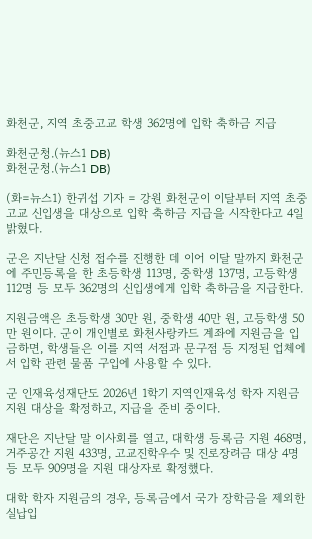화천군, 지역 초중고교 학생 362명에 입학 축하금 지급

화천군청.(뉴스1 DB)
화천군청.(뉴스1 DB)

(화=뉴스1) 한귀섭 기자 = 강원 화천군이 이달부터 지역 초중고교 신입생을 대상으로 입학 축하금 지급을 시작한다고 4일 밝혔다.

군은 지난달 신청 접수를 진행한 데 이어 이달 말까지 화천군에 주민등록을 한 초등학생 113명, 중학생 137명, 고등학생 112명 등 모두 362명의 신입생에게 입학 축하금을 지급한다.

지원금액은 초등학생 30만 원, 중학생 40만 원, 고등학생 50만 원이다. 군이 개인별로 화천사랑카드 계좌에 지원금을 입금하면, 학생들은 이를 지역 서점과 문구점 등 지정된 업체에서 입학 관련 물품 구입에 사용할 수 있다.

군 인재육성재단도 2026년 1학기 지역인재육성 학자 지원금 지원 대상을 확정하고, 지급을 준비 중이다.

재단은 지난달 말 이사회를 열고, 대학생 등록금 지원 468명, 거주공간 지원 433명, 고교진학우수 및 진로장려금 대상 4명 등 모두 909명을 지원 대상자로 확정했다.

대학 학자 지원금의 경우, 등록금에서 국가 장학금을 제외한 실납입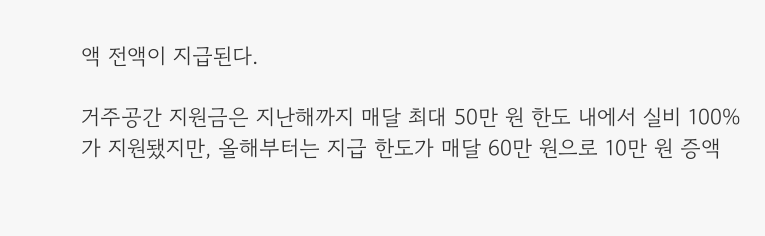액 전액이 지급된다.

거주공간 지원금은 지난해까지 매달 최대 50만 원 한도 내에서 실비 100%가 지원됐지만, 올해부터는 지급 한도가 매달 60만 원으로 10만 원 증액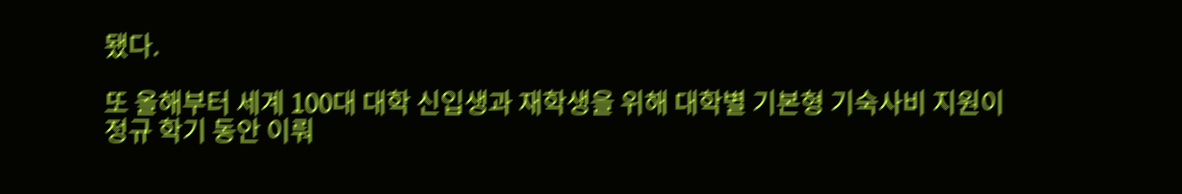됐다.

또 올해부터 세계 100대 대학 신입생과 재학생을 위해 대학별 기본형 기숙사비 지원이 정규 학기 동안 이뤄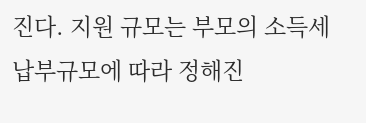진다. 지원 규모는 부모의 소득세 납부규모에 따라 정해진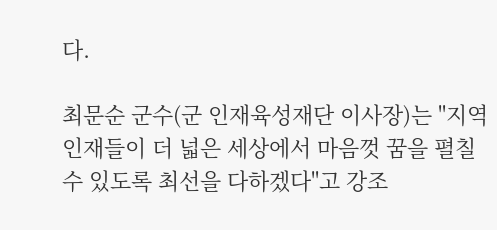다.

최문순 군수(군 인재육성재단 이사장)는 "지역 인재들이 더 넓은 세상에서 마음껏 꿈을 펼칠 수 있도록 최선을 다하겠다"고 강조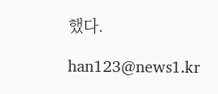했다.

han123@news1.kr